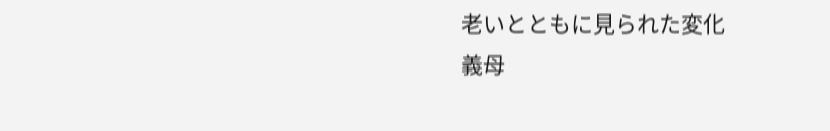老いとともに見られた変化
義母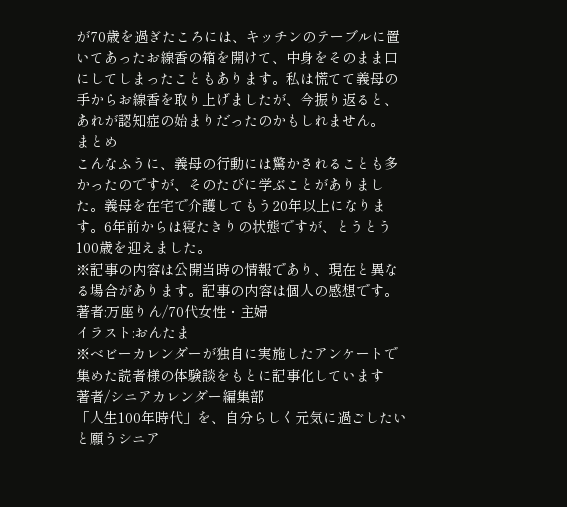が70歳を過ぎたころには、キッチンのテーブルに置いてあったお線香の箱を開けて、中身をそのまま口にしてしまったこともあります。私は慌てて義母の手からお線香を取り上げましたが、今振り返ると、あれが認知症の始まりだったのかもしれません。
まとめ
こんなふうに、義母の行動には驚かされることも多かったのですが、そのたびに学ぶことがありました。義母を在宅で介護してもう20年以上になります。6年前からは寝たきりの状態ですが、とうとう100歳を迎えました。
※記事の内容は公開当時の情報であり、現在と異なる場合があります。記事の内容は個人の感想です。
著者:万座りん/70代女性・主婦
イラスト:おんたま
※ベビーカレンダーが独自に実施したアンケートで集めた読者様の体験談をもとに記事化しています
著者/シニアカレンダー編集部
「人生100年時代」を、自分らしく元気に過ごしたいと願うシニア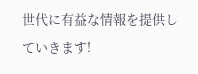世代に有益な情報を提供していきます!